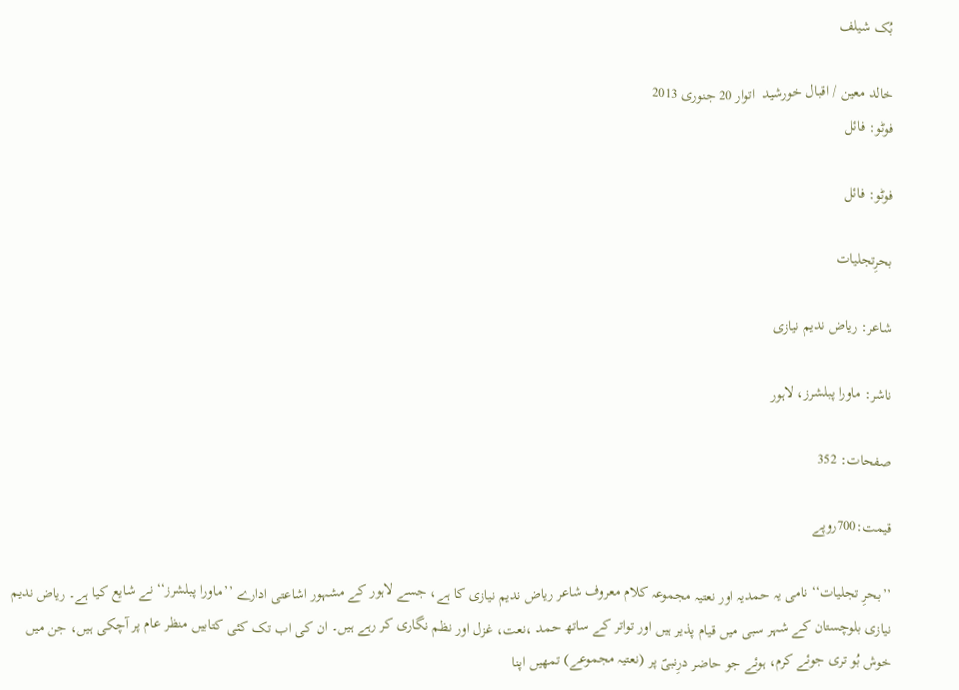بُک شیلف

خالد معین / اقبال خورشید  اتوار 20 جنوری 2013
فوٹو: فائل

فوٹو: فائل

بحرِتجلیات

شاعر: ریاض ندیم نیازی

ناشر: ماورا پبلشرز، لاہور

صفحات: 352

قیمت:700روپے

’’بحرِ تجلیات‘‘ نامی یہ حمدیہ اور نعتیہ مجموعہ کلام معروف شاعر ریاض ندیم نیازی کا ہے، جسے لاہور کے مشہور اشاعتی ادارے ’’ماورا پبلشرز‘‘ نے شایع کیا ہے۔ ریاض ندیم نیازی بلوچستان کے شہر سبی میں قیام پذیر ہیں اور تواتر کے ساتھ حمد ،نعت، غزل اور نظم نگاری کر رہے ہیں۔ ان کی اب تک کئی کتابیں منظر عام پر آچکی ہیں، جن میں خوش بُو تری جوئے کرم، ہوئے جو حاضر درِنبیؐ پر (نعتیہ مجموعے) تمھیں اپنا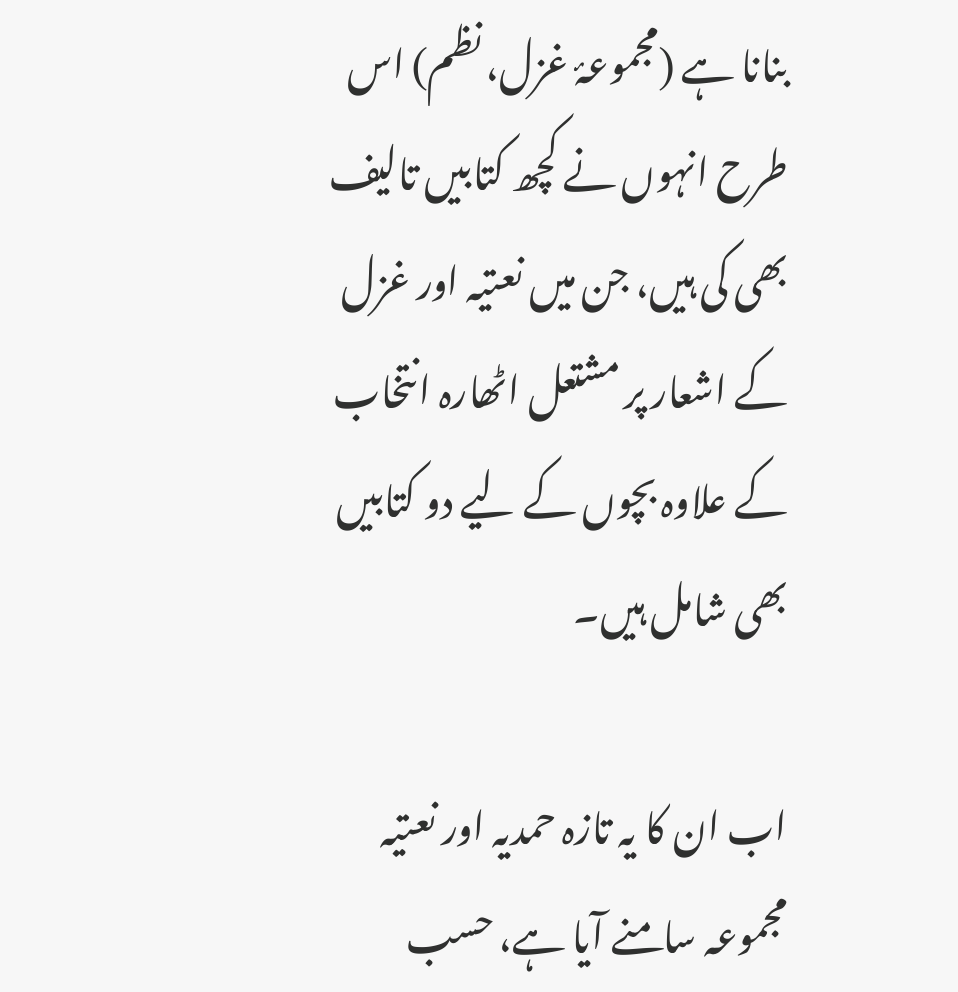بنانا ہے (مجموعۂ غزل، نظم) اس طرح انہوں نے کچھ کتابیں تالیف بھی کی ہیں، جن میں نعتیہ اور غزل کے اشعار پر مشتعل اٹھارہ انتخاب کے علاوہ بچوں کے لیے دو کتابیں بھی شامل ہیں۔

اب ان کا یہ تازہ حمدیہ اور نعتیہ مجموعہ سامنے آیا ہے، حسب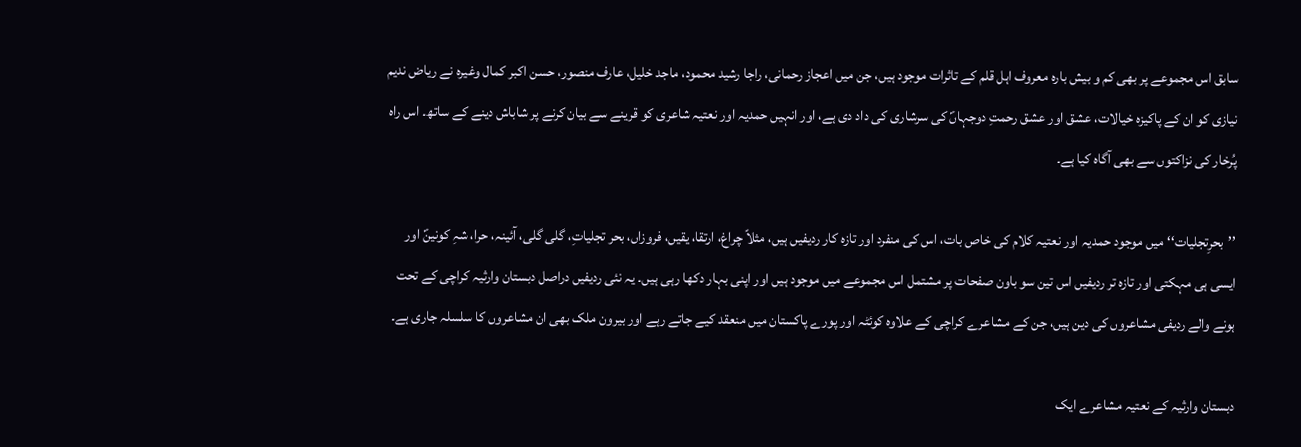سابق اس مجموعے پر بھی کم و بیش بارہ معروف اہل قلم کے تاثرات موجود ہیں، جن میں اعجاز رحمانی، راجا رشید محمود، ماجد خلیل، عارف منصور، حسن اکبر کمال وغیرہ نے ریاض ندیم نیازی کو ان کے پاکیزہ خیالات، عشق اور عشق رحمتِ دوجہاںؐ کی سرشاری کی داد دی ہے، اور انہیں حمدیہ اور نعتیہ شاعری کو قرینے سے بیان کرنے پر شاباش دینے کے ساتھ۔ اس راہ پُرخار کی نزاکتوں سے بھی آگاہ کیا ہے۔

’’بحرِتجلیات‘‘ میں موجود حمدیہ اور نعتیہ کلام کی خاص بات، اس کی منفرد اور تازہ کار ردیفیں ہیں، مثلاً چراغ، ارتقا، یقیں، فروزاں، بحر تجلیاتِ، گلی گلی، آئینہ، حرا، شہِ کونینؐ اور ایسی ہی مہکتی اور تازہ تر ردیفیں اس تین سو باون صفحات پر مشتمل اس مجموعے میں موجود ہیں اور اپنی بہار دکھا رہی ہیں۔ یہ نئی ردیفیں دراصل دبستان وارثیہ کراچی کے تحت ہونے والے ردیفی مشاعروں کی دین ہیں، جن کے مشاعرے کراچی کے علاوہ کوئٹہ اور پورے پاکستان میں منعقد کیے جاتے رہے اور بیرون ملک بھی ان مشاعروں کا سلسلہ جاری ہے۔

دبستان وارثیہ کے نعتیہ مشاعرے ایک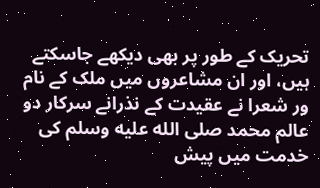تحریک کے طور پر بھی دیکھے جاسکتے ہیں، اور ان مشاعروں میں ملک کے نام ور شعرا نے عقیدت کے نذرانے سرکار دو عالم محمد صلى الله عليه وسلم کی خدمت میں پیش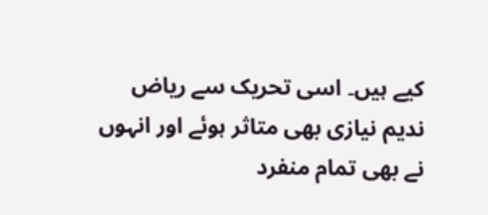کیے ہیں۔ اسی تحریک سے ریاض ندیم نیازی بھی متاثر ہوئے اور انہوں نے بھی تمام منفرد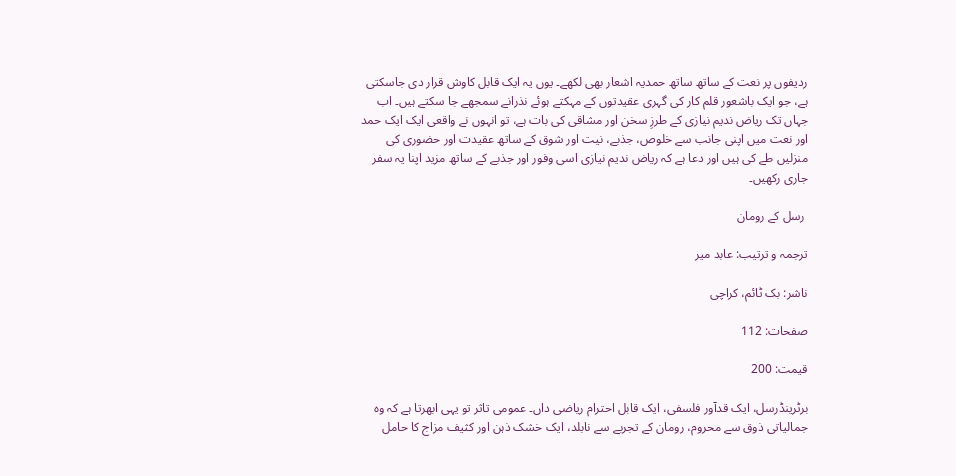ردیفوں پر نعت کے ساتھ ساتھ حمدیہ اشعار بھی لکھے۔ یوں یہ ایک قابل کاوش قرار دی جاسکتی ہے، جو ایک باشعور قلم کار کی گہری عقیدتوں کے مہکتے ہوئے نذرانے سمجھے جا سکتے ہیں۔ اب جہاں تک ریاض ندیم نیازی کے طرزِ سخن اور مشاقی کی بات ہے، تو انہوں نے واقعی ایک ایک حمد اور نعت میں اپنی جانب سے خلوص، جذبے، نیت اور شوق کے ساتھ عقیدت اور حضوری کی منزلیں طے کی ہیں اور دعا ہے کہ ریاض ندیم نیازی اسی وفور اور جذبے کے ساتھ مزید اپنا یہ سفر جاری رکھیں۔

 رسل کے رومان

ترجمہ و ترتیب: عابد میر

ناشر: بک ٹائم، کراچی

صفحات: 112

قیمت: 200

برٹرینڈرسل، ایک قدآور فلسفی، ایک قابل احترام ریاضی داں۔ عمومی تاثر تو یہی ابھرتا ہے کہ وہ جمالیاتی ذوق سے محروم، رومان کے تجربے سے نابلد، ایک خشک ذہن اور کثیف مزاج کا حامل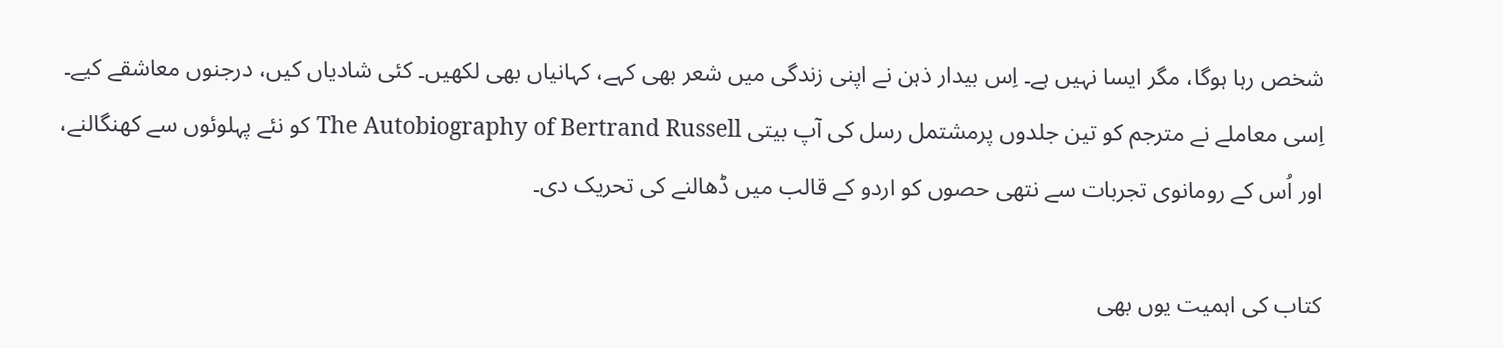شخص رہا ہوگا، مگر ایسا نہیں ہے۔ اِس بیدار ذہن نے اپنی زندگی میں شعر بھی کہے، کہانیاں بھی لکھیں۔ کئی شادیاں کیں، درجنوں معاشقے کیے۔ اِسی معاملے نے مترجم کو تین جلدوں پرمشتمل رسل کی آپ بیتی The Autobiography of Bertrand Russell کو نئے پہلوئوں سے کھنگالنے، اور اُس کے رومانوی تجربات سے نتھی حصوں کو اردو کے قالب میں ڈھالنے کی تحریک دی۔

کتاب کی اہمیت یوں بھی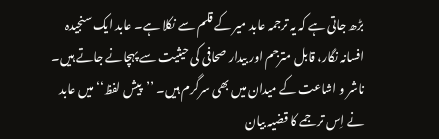بڑھ جاتی ہے کہ یہ ترجمہ عابد میر کے قلم سے نکلا ہے۔ عابد ایک سنجیدہ افسانہ نگار، قابل مترجم اور بیدار صحافی کی حیثیت سے پہچانے جاتے ہیں۔ ناشر و اشاعت کے میدان میں بھی سرگرم ہیں۔ ’’پیش لفظ‘‘ میں عابد نے اِس ترجمے کا قضیہ بیان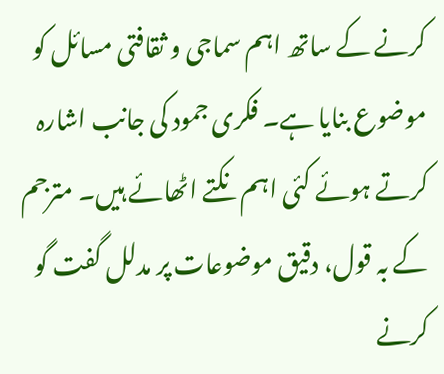کرنے کے ساتھ اہم سماجی و ثقافتی مسائل کو موضوع بنایا ہے۔ فکری جمود کی جانب اشارہ کرتے ہوئے کئی اہم نکتے اٹھائے ہیں۔ مترجم کے بہ قول، دقیق موضوعات پر مدلل گفت گو کرنے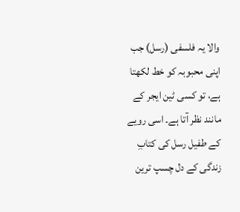والا یہ فلسفی (رسل) جب اپنی محبوبہ کو خط لکھتا ہے، تو کسی ٹین ایجر کے مانند نظر آتا ہے۔ اسی رویے کے طفیل رسل کی کتابِ زندگی کے دل چسپ ترین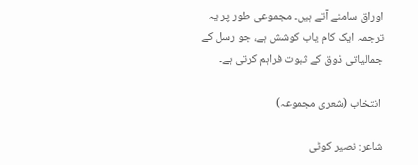اوراق سامنے آتے ہیں۔ مجموعی طور پر یہ ترجمہ ایک کام یاب کوشش ہے، جو رسل کے جمالیاتی ذوق کے ثبوت فراہم کرتی ہے۔

 انتخاب (شعری مجموعہ)

شاعر: نصیر کوٹی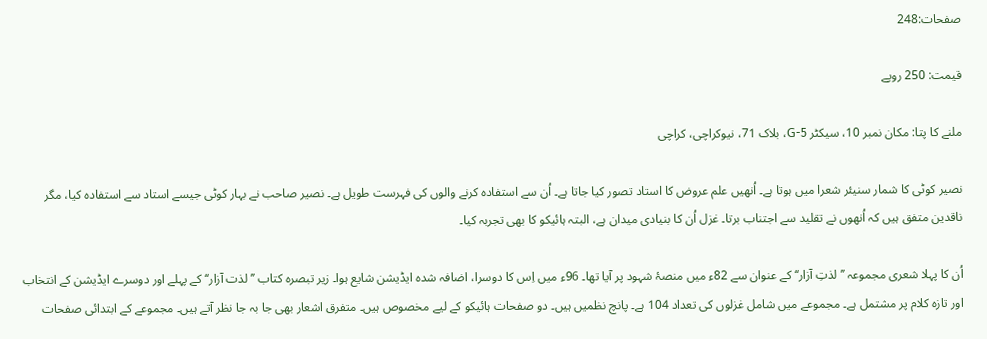صفحات:248

قیمت: 250 روپے

ملنے کا پتا: مکان نمبر 10، سیکٹر 5-G، بلاک 71، نیوکراچی، کراچی

نصیر کوٹی کا شمار سنیئر شعرا میں ہوتا ہے۔ اُنھیں علم عروض کا استاد تصور کیا جاتا ہے۔ اُن سے استفادہ کرنے والوں کی فہرست طویل ہے۔ نصیر صاحب نے بہار کوٹی جیسے استاد سے استفادہ کیا، مگر ناقدین متفق ہیں کہ اُنھوں نے تقلید سے اجتناب برتا۔ غزل اُن کا بنیادی میدان ہے، البتہ ہائیکو کا بھی تجربہ کیا۔

اُن کا پہلا شعری مجموعہ ’’لذتِ آزار‘‘ کے عنوان سے 82ء میں منصۂ شہود پر آیا تھا۔ 96ء میں اِس کا دوسرا، اضافہ شدہ ایڈیشن شایع ہوا۔ زیر تبصرہ کتاب ’’لذت آزار‘‘ کے پہلے اور دوسرے ایڈیشن کے انتخاب اور تازہ کلام پر مشتمل ہے۔ مجموعے میں شامل غزلوں کی تعداد 104 ہے۔ پانچ نظمیں ہیں۔ دو صفحات ہائیکو کے لیے مخصوص ہیں۔ متفرق اشعار بھی جا بہ جا نظر آتے ہیں۔ مجموعے کے ابتدائی صفحات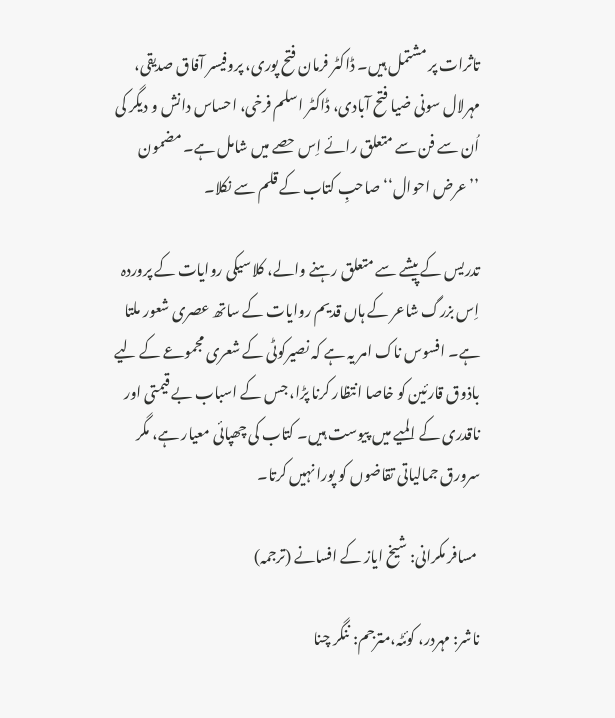تاثرات پر مشتمل ہیں۔ ڈاکٹر فرمان فتح پوری، پروفیسر آفاق صدیقی، مہرلال سونی ضیا فتح آبادی، ڈاکٹر اسلم فرخی، احساس دانش و دیگر کی اُن سے فن سے متعلق رائے اِس حصے میں شامل ہے۔ مضمون ’’عرض احوال‘‘ صاحبِ کتاب کے قلم سے نکلا۔

تدریس کے پیشے سے متعلق رہنے والے، کلاسیکی روایات کے پروردہ اِس بزرگ شاعر کے ہاں قدیم روایات کے ساتھ عصری شعور ملتا ہے۔ افسوس ناک امر یہ ہے کہ نصیرکوٹی کے شعری مجموعے کے لیے باذوق قارئین کو خاصا انتظار کرنا پڑا، جس کے اسباب بے قیمتی اور ناقدری کے المیے میں پیوست ہیں۔ کتاب کی چھپائی معیار ہے، مگر سرورق جمالیاتی تقاضوں کو پورا نہیں کرتا۔

 مسافر مکرانی: شیخ ایاز کے افسانے (ترجمہ)

ناشر: مہردر، کوئٹہ،مترجم: ننگر چنا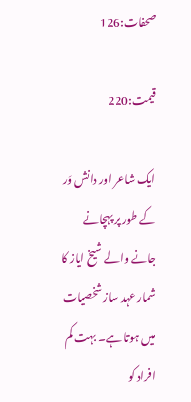صحفات:126

قیمت:220

ایک شاعر اور دانش وَر کے طور پر پہچانے جانے والے شیخ ایاز کا شمار عہد ساز شخصیات میں ہوتا ہے۔ بہت کم افراد کو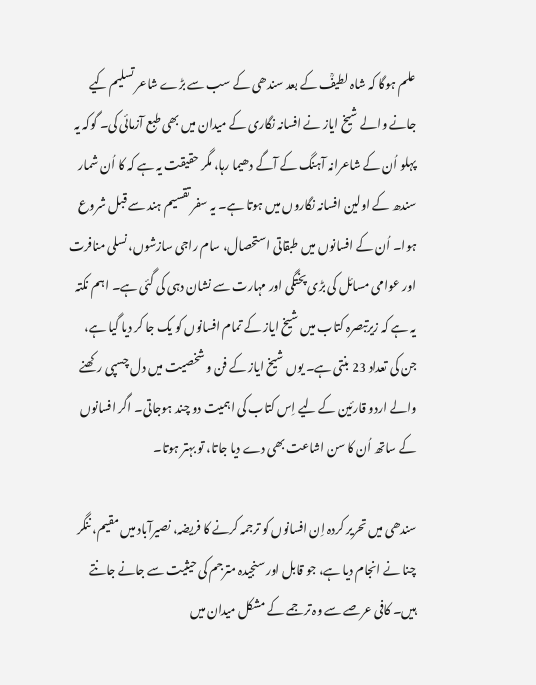علم ہوگا کہ شاہ لطیفؒ کے بعد سندھی کے سب سے بڑے شاعر تسلیم کیے جانے والے شیخ ایاز نے افسانہ نگاری کے میدان میں بھی طبع آزمائی کی۔ گوکہ یہ پہلو اُن کے شاعرانہ آہنگ کے آگے دھیما رہا، مگر حقیقت یہ ہے کہ کا اُن شمار سندھ کے اولین افسانہ نگاروں میں ہوتا ہے۔ یہ سفر تقسیم ہند سے قبل شروع ہوا۔ اُن کے افسانوں میں طبقاتی استحصال، سام راجی سازشوں، نسلی منافرت اور عوامی مسائل کی بڑی پختگی اور مہارت سے نشان دہی کی گئی ہے۔ اہم نکتہ یہ ہے کہ زیرتبصرہ کتاب میں شیخ ایاز کے تمام افسانوں کو یک جا کر دیا گیا ہے، جن کی تعداد 23 بنتی ہے۔ یوں شیخ ایاز کے فن و شخصیت میں دل چسپی رکھنے والے اردو قارئین کے لیے اِس کتاب کی اہمیت دو چند ہوجاتی۔ اگر افسانوں کے ساتھ اُن کا سن اشاعت بھی دے دیا جاتا، تو بہتر ہوتا۔

سندھی میں تحریر کردہ اِن افسانوں کو ترجمہ کرنے کا فریضہ، نصیرآباد میں مقیم، ننگر چنا نے انجام دیا ہے، جو قابل اور سنجیدہ مترجم کی حیثیت سے جانے جانتے ہیں۔ کافی عرصے سے وہ ترجمے کے مشکل میدان میں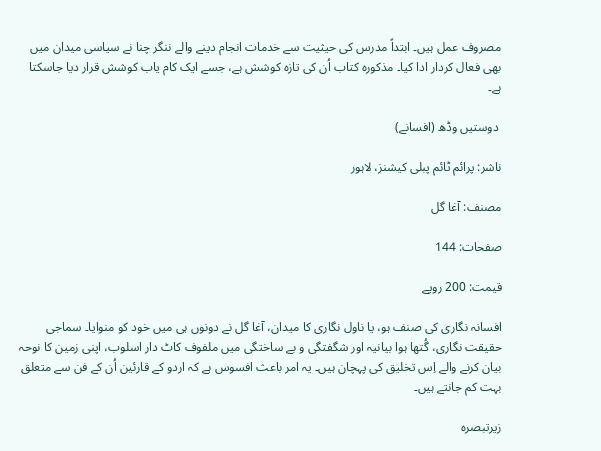مصروف عمل ہیں۔ ابتداً مدرس کی حیثیت سے خدمات انجام دینے والے ننگر چنا نے سیاسی میدان میں بھی فعال کردار ادا کیا۔ مذکورہ کتاب اُن کی تازہ کوشش ہے، جسے ایک کام یاب کوشش قرار دیا جاسکتا ہے۔

 دوستیں وڈھ (افسانے)

ناشر: پرائم ٹائم پبلی کیشنز، لاہور

مصنف: آغا گل

صفحات: 144

قیمت: 200 روپے

افسانہ نگاری کی صنف ہو، یا ناول نگاری کا میدان، آغا گل نے دونوں ہی میں خود کو منوایا۔ سماجی حقیقت نگاری، گُتھا ہوا بیانیہ اور شگفتگی و بے ساختگی میں ملفوف کاٹ دار اسلوب، اپنی زمین کا نوحہ بیان کرنے والے اِس تخلیق کی پہچان ہیں۔ یہ امر باعث افسوس ہے کہ اردو کے قارئین اُن کے فن سے متعلق بہت کم جانتے ہیں۔

زیرتبصرہ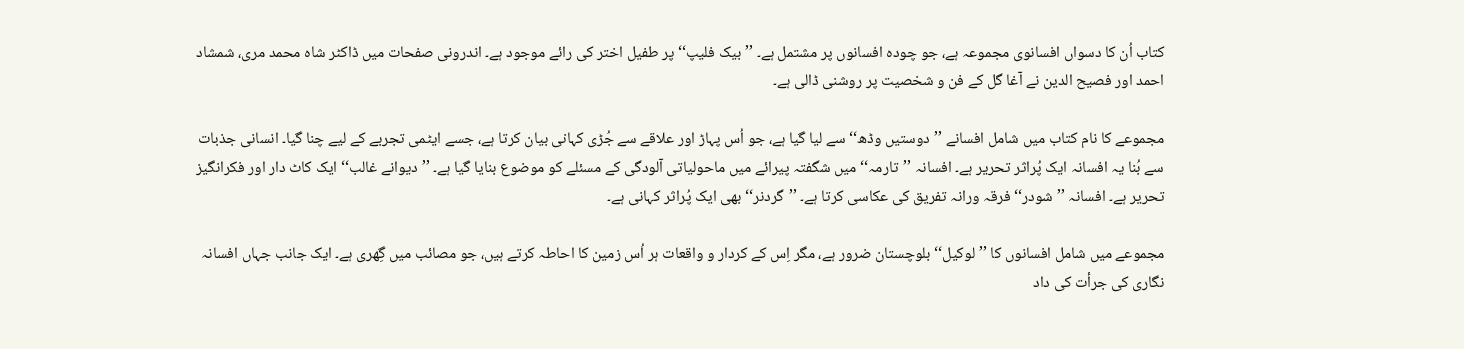کتاب اُن کا دسواں افسانوی مجموعہ ہے، جو چودہ افسانوں پر مشتمل ہے۔ ’’بیک فلیپ‘‘ پر طفیل اختر کی رائے موجود ہے۔ اندرونی صفحات میں ڈاکٹر شاہ محمد مری، شمشاد احمد اور فصیح الدین نے آغا گل کے فن و شخصیت پر روشنی ڈالی ہے۔

مجموعے کا نام کتاب میں شامل افسانے ’’دوستیں وڈھ‘‘ سے لیا گیا ہے، جو اُس پہاڑ اور علاقے سے جُڑی کہانی بیان کرتا ہے، جسے ایٹمی تجربے کے لیے چنا گیا۔ انسانی جذبات سے بُنا یہ افسانہ ایک پُراثر تحریر ہے۔ افسانہ ’’تارمہ‘‘ میں شگفتہ پیرائے میں ماحولیاتی آلودگی کے مسئلے کو موضوع بنایا گیا ہے۔ ’’دیوانے غالب‘‘ ایک کاٹ دار اور فکرانگیز تحریر ہے۔ افسانہ ’’شودر‘‘ فرقہ ورانہ تفریق کی عکاسی کرتا ہے۔ ’’گردنر‘‘ بھی ایک پُراثر کہانی ہے۔

مجموعے میں شامل افسانوں کا ’’لوکیل‘‘ بلوچستان ضرور ہے، مگر اِس کے کردار و واقعات ہر اُس زمین کا احاطہ کرتے ہیں، جو مصائب میں گِھری ہے۔ ایک جانب جہاں افسانہ نگاری کی جرأت کی داد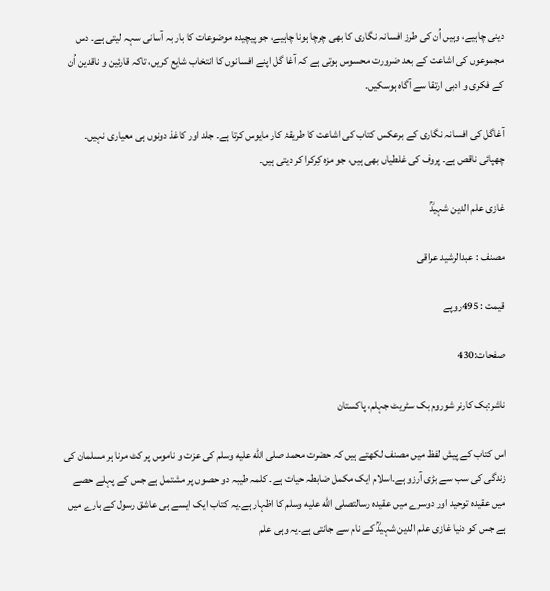دینی چاہیے، وہیں اُن کی طرز افسانہ نگاری کا بھی چرچا ہونا چاہیے، جو پیچیدہ موضوعات کا بار بہ آسانی سہہ لیتی ہے۔ دس مجموعوں کی اشاعت کے بعد ضرورت محسوس ہوتی ہے کہ آغا گل اپنے افسانوں کا انتخاب شایع کریں، تاکہ قارئین و ناقدین اُن کے فکری و ادبی ارتقا سے آگاہ ہوسکیں۔

آغاگل کی افسانہ نگاری کے برعکس کتاب کی اشاعت کا طریقۂ کار مایوس کرتا ہے۔ جلد اور کاغذ دونوں ہی معیاری نہیں۔ چھپائی ناقص ہے۔ پروف کی غلطیاں بھی ہیں، جو مزہ کِرکرا کر دیتی ہیں۔

غازی علم الدین شہیدؒ

مصنف : عبدالرشید عراقی

قیمت : 495روپے

صفحات:430

ناشر:بک کارنر شوروم بک سٹریٹ جہلم، پاکستان

اس کتاب کے پیش لفظ میں مصنف لکھتے ہیں کہ حضرت محمد صلى الله عليه وسلم کی عزت و ناموس پر کٹ مرنا ہر مسلمان کی زندگی کی سب سے بڑی آرزو ہے۔اسلام ایک مکمل ضابطہ حیات ہے۔ کلمہ طیبہ دو حصوں پر مشتمل ہے جس کے پہلے حصے میں عقیدہ توحید اور دوسرے میں عقیدہ رسالتصلى الله عليه وسلم کا اظہار ہے۔یہ کتاب ایک ایسے ہی عاشق رسول کے بارے میں ہے جس کو دنیا غازی علم الدین شہیدؒ کے نام سے جانتی ہے۔یہ وہی علم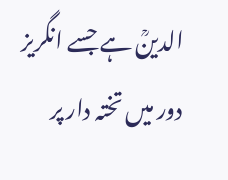الدینؒ ہے جسے انگریز دور میں تختہ دار پر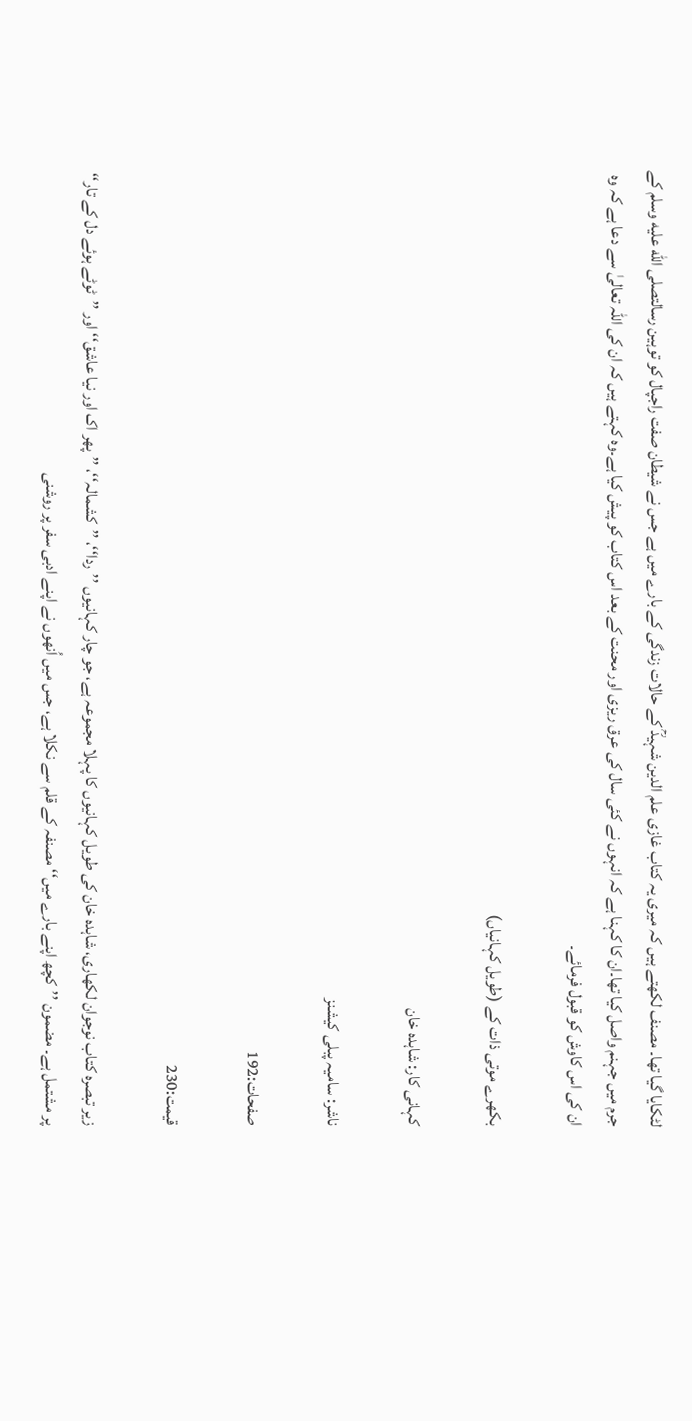لٹکایا گیا تھا۔ مصنف لکھتے ہیں کہ میری یہ کتاب غازی علم الدین شہیدؒ کے حالات زندگی کے بارے میں ہے جس نے شیطان صفت راجپال کو توہین رسالتصلى الله عليه وسلم کے جرم میں جہنم واصل کیا تھا۔ان کا کہنا ہے کہ انہوں نے کئی سال کی عرق ریزی اور محنت کے بعد اس کتاب کو پیش کیا ہے۔وہ کہتے ہیں کہ ان کی اللہ تعالیٰ سے دعا ہے کہ وہ ان کی اس کاوش کو قبول فرمائے۔

بکھرے موتی ذات کے (طویل کہانیاں)

کہانی کار: شاہدہ خان

ناشر: سامیہ پبلی کیشنز

صفحات:192

قیمت:230

زیر تبصرہ کتاب نوجوان لکھاری، شاہدہ خان کی طویل کہانیوں کا پہلا مجموعہ ہے، جو چار کہانیوں ’’ردا‘‘، ’’کشمالہ‘‘، ’’پھر اک اور نیا عاشق‘‘ اور ’’ٹوٹے ہوئے دل کے تار‘‘ پر مشتمل ہے۔ مضمون ’’کچھ اپنے بارے میں‘‘ مصنفہ کے قلم سے نکلا ہے، جس میں اُنھوں نے اپنے ادبی سفر پر روشنی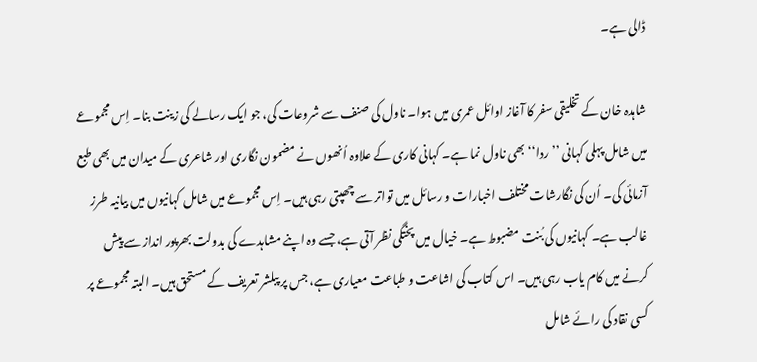ڈالی ہے۔

شاہدہ خان کے تخلیقی سفر کا آغاز اوائل عمری میں ہوا۔ ناول کی صنف سے شروعات کی، جو ایک رسالے کی زینت بنا۔ اِس مجموعے میں شامل پہلی کہانی ’’ردا‘‘ بھی ناول نما ہے۔ کہانی کاری کے علاوہ اُنھوں نے مضمون نگاری اور شاعری کے میدان میں بھی طبع آزمائی کی۔ اُن کی نگارشات مختلف اخبارات و رسائل میں تواتر سے چھپتی رہی ہیں۔ اِس مجموعے میں شامل کہانیوں میں بیانیہ طرز غالب ہے۔ کہانیوں کی بُنت مضبوط ہے۔ خیال میں پختگی نظر آتی ہے، جسے وہ اپنے مشاہدے کی بدولت بھرپور انداز سے پیش کرنے میں کام یاب رہی ہیں۔ اس کتاب کی اشاعت و طباعت معیاری ہے، جس پر پبلشر تعریف کے مستحق ہیں۔ البتہ مجموعے پر کسی نقاد کی رائے شامل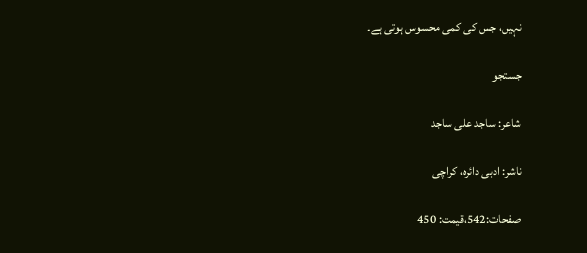نہیں، جس کی کمی محسوس ہوتی ہے۔

جستجو

شاعر: ساجد علی ساجد

ناشر: ادبی دائرہ، کراچی

صفحات:542،قیمت: 450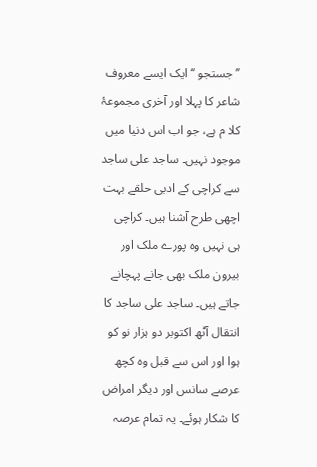’’جستجو ‘‘ ایک ایسے معروف شاعر کا پہلا اور آخری مجموعۂ کلا م ہے، جو اب اس دنیا میں موجود نہیں۔ ساجد علی ساجد سے کراچی کے ادبی حلقے بہت اچھی طرح آشنا ہیں۔ کراچی ہی نہیں وہ پورے ملک اور بیرون ملک بھی جانے پہچانے جاتے ہیں۔ ساجد علی ساجد کا انتقال آٹھ اکتوبر دو ہزار نو کو ہوا اور اس سے قبل وہ کچھ عرصے سانس اور دیگر امراض کا شکار ہوئے۔ یہ تمام عرصہ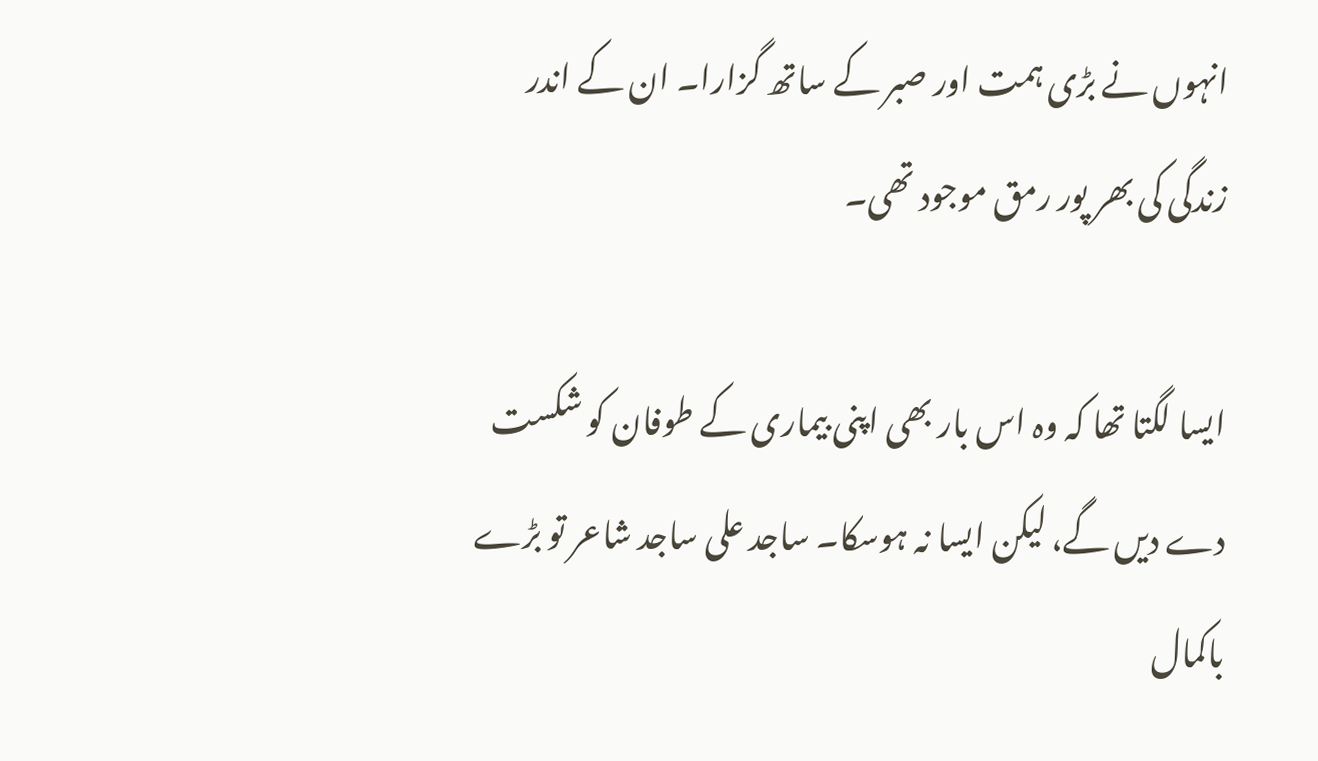انہوں نے بڑی ہمت اور صبر کے ساتھ گزارا۔ ان کے اندر زندگی کی بھر پور رمق موجود تھی۔

ایسا لگتا تھا کہ وہ اس بار بھی اپنی بیماری کے طوفان کو شکست دے دیں گے، لیکن ایسا نہ ہوسکا۔ ساجد علی ساجد شاعر تو بڑے باکمال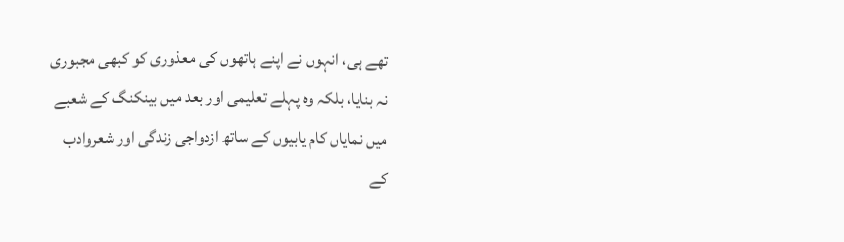تھے ہی، انہوں نے اپنے ہاتھوں کی معذوری کو کبھی مجبوری نہ بنایا، بلکہ وہ پہلے تعلیمی اور بعد میں بینکنگ کے شعبے میں نمایاں کام یابیوں کے ساتھ ازدواجی زندگی اور شعروادب کے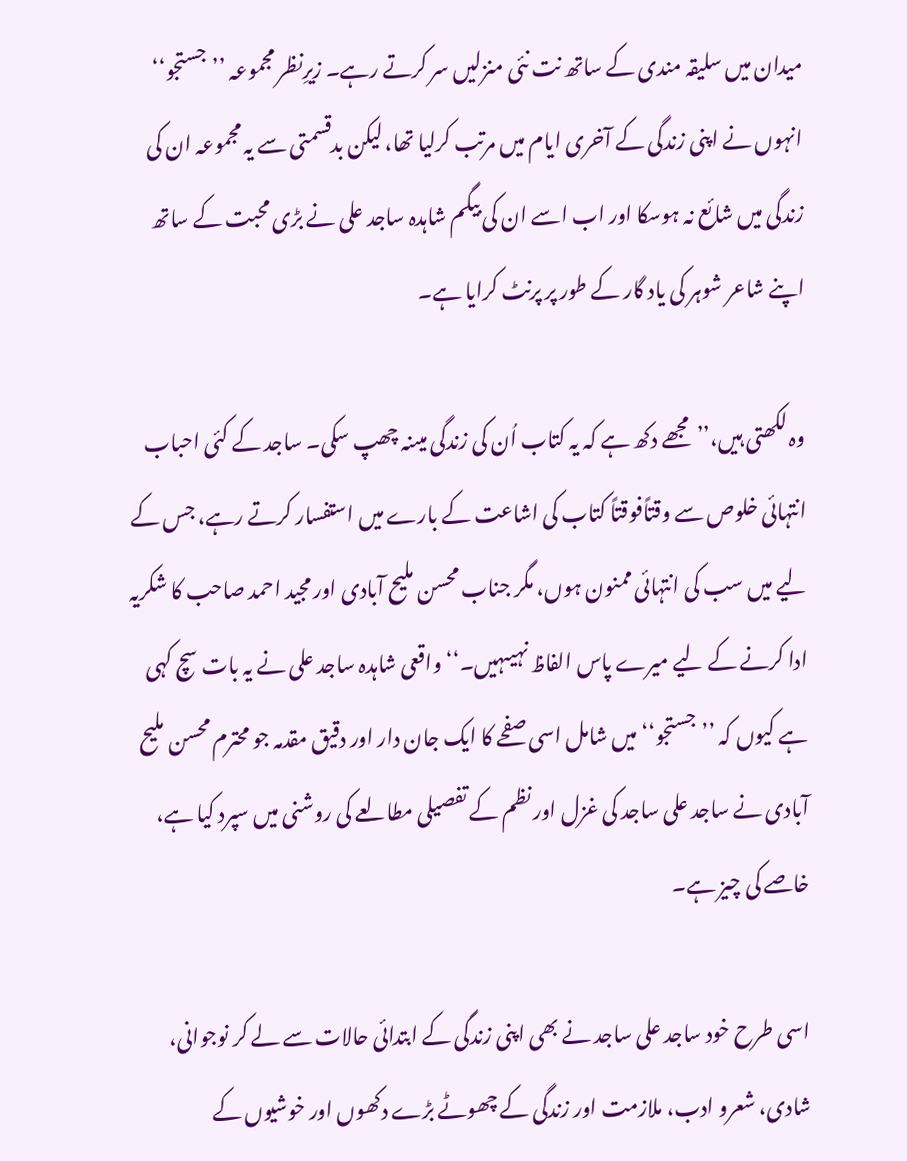میدان میں سلیقہ مندی کے ساتھ نت نئی منزلیں سر کرتے رہے۔ زیرِنظر مجموعہ ’’جستجو‘‘ انہوں نے اپنی زندگی کے آخری ایام میں مرتب کرلیا تھا، لیکن بدقسمتی سے یہ مجموعہ ان کی زندگی میں شائع نہ ہوسکا اور اب اسے ان کی بیگم شاہدہ ساجد علی نے بڑی محبت کے ساتھ اپنے شاعر شوہر کی یاد گار کے طور پر پرنٹ کرایا ہے۔

وہ لکھتی ہیں،’’مجھے دکھ ہے کہ یہ کتاب اُن کی زندگی میںنہ چھپ سکی۔ ساجد کے کئی احباب انتہائی خلوص سے وقتاًفوقتاً کتاب کی اشاعت کے بارے میں استفسار کرتے رہے، جس کے لیے میں سب کی انتہائی ممنون ہوں، مگر جناب محسن ملیح آبادی اور مجید احمد صاحب کا شکریہ ادا کرنے کے لیے میرے پاس الفاظ نہیںہیں۔‘‘واقعی شاہدہ ساجد علی نے یہ بات سچ کہی ہے کیوں کہ ’’جستجو‘‘ میں شامل اسی صفحے کا ایک جان دار اور دقیق مقدمہ جو محترم محسن ملیح آبادی نے ساجد علی ساجد کی غزل اور نظم کے تفصیلی مطالعے کی روشنی میں سپرد کیا ہے، خاصے کی چیز ہے۔

اسی طرح خود ساجد علی ساجد نے بھی اپنی زندگی کے ابتدائی حالات سے لے کر نوجوانی، شادی، شعرو ادب، ملازمت اور زندگی کے چھوٹے بڑے دکھوں اور خوشیوں کے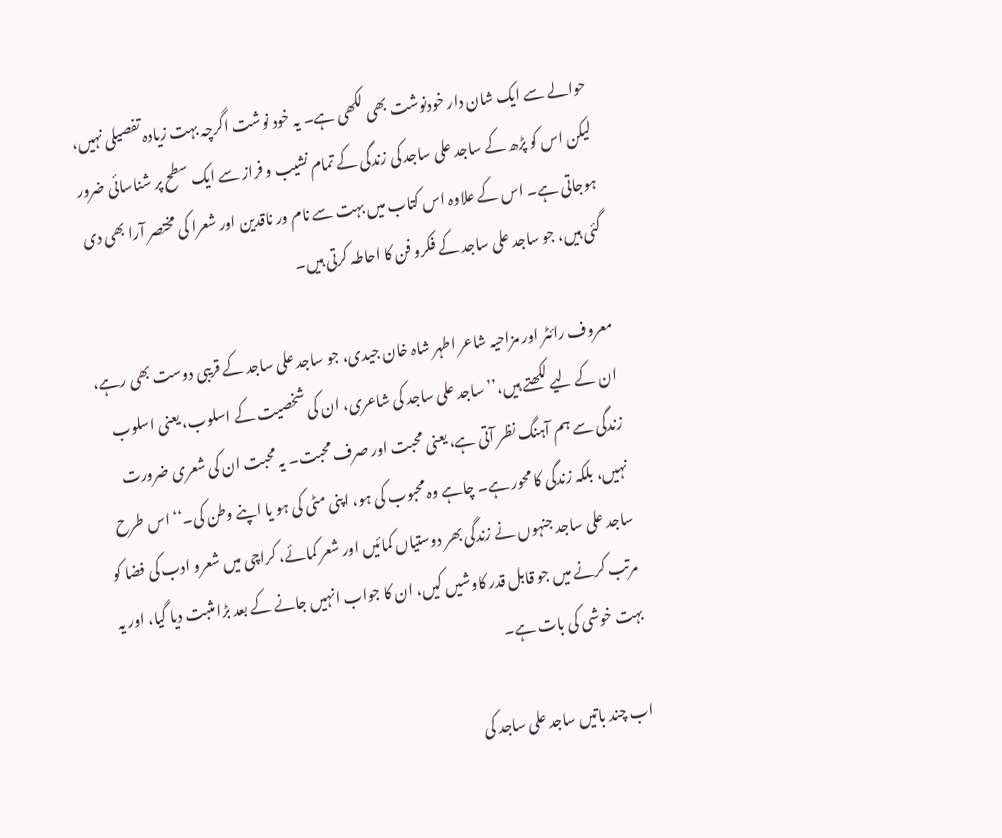حوالے سے ایک شان دار خودنوشت بھی لکھی ہے۔ یہ خود نوشت اگرچہ بہت زیادہ تفصیلی نہیں، لیکن اس کو پڑھ کے ساجد علی ساجد کی زندگی کے تمام نشیب و فراز سے ایک سطح پر شناسائی ضرور ہوجاتی ہے۔ اس کے علاوہ اس کتاب میں بہت سے نام ور ناقدین اور شعرا کی مختصر آرا بھی دی گئی ہیں، جو ساجد علی ساجد کے فکرو فن کا احاطہ کرتی ہیں۔

معروف رائٹر اور مزاحیہ شاعر اطہر شاہ خان جیدی، جو ساجد علی ساجد کے قریبی دوست بھی رہے، ان کے لیے لکھتے ہیں،’’ساجد علی ساجد کی شاعری، ان کی شخصیت کے اسلوب، یعنی اسلوب زندگی سے ہم آہنگ نظر آتی ہے، یعنی محبت اور صرف محبت۔ یہ محبت ان کی شعری ضرورت نہیں، بلکہ زندگی کا محور ہے۔ چاہے وہ محبوب کی ہو، اپنی مٹی کی ہو یا اپنے وطن کی۔‘‘ اس طرح ساجد علی ساجد جنہوں نے زندگی بھر دوستیاں کمائیں اور شعر کمائے، کراچی میں شعرو ادب کی فضا کو مرتب کرنے میں جو قابل قدر کاوشیں کیں، ان کا جواب انہیں جانے کے بعد بڑا مثبت دیا گیا، اور یہ بہت خوشی کی بات ہے۔

اب چند باتیں ساجد علی ساجد کی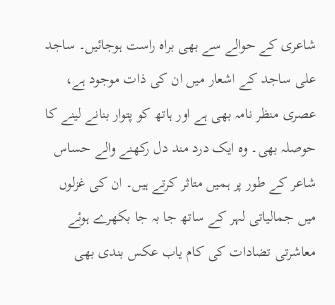شاعری کے حوالے سے بھی براہ راست ہوجائیں۔ ساجد علی ساجد کے اشعار میں ان کی ذات موجود ہے، عصری منظر نامہ بھی ہے اور ہاتھ کو پتوار بنانے لینے کا حوصلہ بھی۔ وہ ایک درد مند دل رکھنے والے حساس شاعر کے طور پر ہمیں متاثر کرتے ہیں۔ ان کی غزلوں میں جمالیاتی لہر کے ساتھ جا بہ جا بکھرے ہوئے معاشرتی تضادات کی کام یاب عکس بندی بھی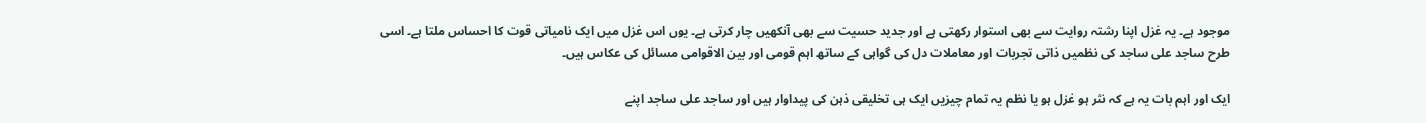موجود ہے۔ یہ غزل اپنا رشتہ روایت سے بھی استوار رکھتی ہے اور جدید حسیت سے بھی آنکھیں چار کرتی ہے۔ یوں اس غزل میں ایک نامیاتی قوت کا احساس ملتا ہے۔ اسی طرح ساجد علی ساجد کی نظمیں ذاتی تجربات اور معاملات دل کی گواہی کے ساتھ اہم قومی اور بین الاقوامی مسائل کی عکاس ہیں۔

ایک اور اہم بات یہ ہے کہ نثر ہو غزل ہو یا نظم یہ تمام چیزیں ایک ہی تخلیقی ذہن کی پیداوار ہیں اور ساجد علی ساجد اپنے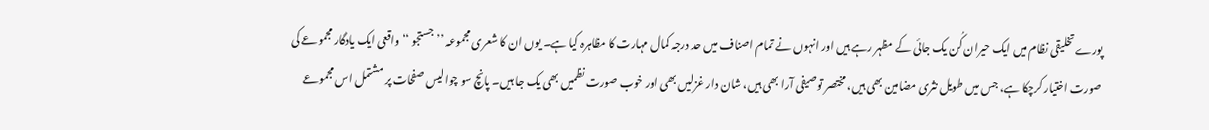پورے تخلیقی نظام میں ایک حیران کُن یک جائی کے مظہر رہے ہیں اور انہوں نے تمام اصناف میں حد درجہ کمال مہارت کا مظاہرہ کیا ہے۔ یوں ان کا شعری مجموعہ ’’جستجو ‘‘ واقعی ایک یادگار مجموعے کی صورت اختیار کرچکا ہے، جس میں طویل نثری مضامین بھی ہیں، مختصر توصیفی آرا بھی ہیں، شان دار غزلیں بھی اور خوب صورت نظمیں بھی یک جا ہیں۔ پانچ سو چوالیس صفحات پر مشتمل اس مجموعے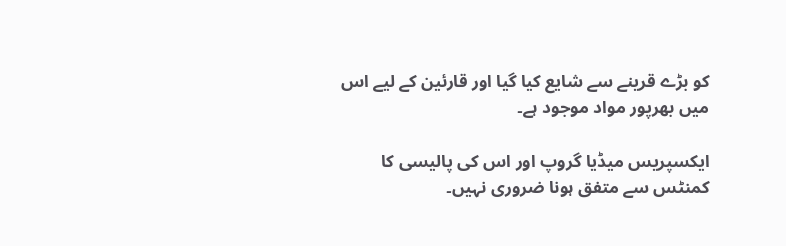کو بڑے قرینے سے شایع کیا گیا اور قارئین کے لیے اس میں بھرپور مواد موجود ہے۔

ایکسپریس میڈیا گروپ اور اس کی پالیسی کا کمنٹس سے متفق ہونا ضروری نہیں۔